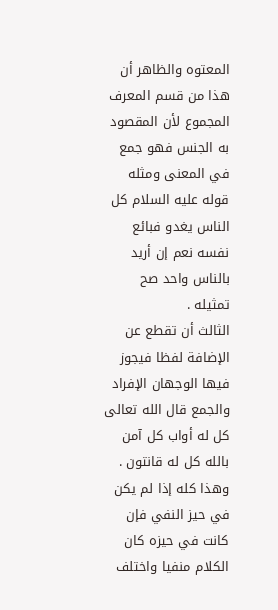المعتوه والظاهر أن هذا من قسم المعرف المجموع لأن المقصود به الجنس فهو جمع في المعنى ومثله قوله عليه السلام كل الناس يغدو فبائع نفسه نعم إن أريد بالناس واحد صح تمثيله .
الثالث أن تقطع عن الإضافة لفظا فيجوز فيها الوجهان الإفراد والجمع قال الله تعالى كل له أواب كل آمن بالله كل له قانتون .
وهذا كله إذا لم يكن في حيز النفي فإن كانت في حيزه كان الكلام منفيا واختلف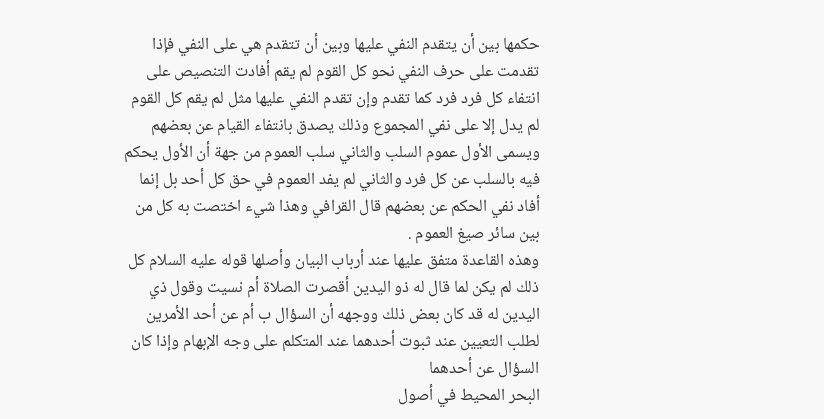حكمها بين أن يتقدم النفي عليها وبين أن تتقدم هي على النفي فإذا تقدمت على حرف النفي نحو كل القوم لم يقم أفادت التنصيص على انتفاء كل فرد فرد كما تقدم وإن تقدم النفي عليها مثل لم يقم كل القوم لم يدل إلا على نفي المجموع وذلك يصدق بانتفاء القيام عن بعضهم ويسمى الأول عموم السلب والثاني سلب العموم من جهة أن الأول يحكم فيه بالسلب عن كل فرد والثاني لم يفد العموم في حق كل أحد بل إنما أفاد نفي الحكم عن بعضهم قال القرافي وهذا شيء اختصت به كل من بين سائر صيغ العموم .
وهذه القاعدة متفق عليها عند أرباب البيان وأصلها قوله عليه السلام كل ذلك لم يكن لما قال له ذو اليدين أقصرت الصلاة أم نسيت وقول ذي اليدين له قد كان بعض ذلك ووجهه أن السؤال ب أم عن أحد الأمرين لطلب التعيين عند ثبوت أحدهما عند المتكلم على وجه الإبهام وإذا كان السؤال عن أحدهما
البحر المحيط في أصول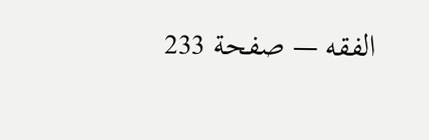الفقه — صفحة 233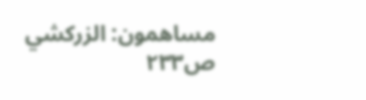مساهمون: الزركشي
ص٢٣٣